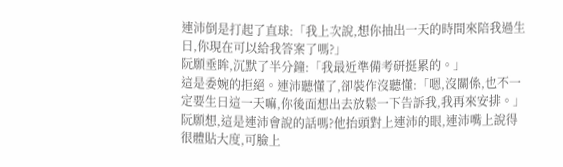連沛倒是打起了直球:「我上次說,想你抽出一天的時間來陪我過生日,你現在可以給我答案了嗎?」
阮願垂眸,沉默了半分鐘:「我最近準備考研挺累的。」
這是委婉的拒絕。連沛聽懂了,卻裝作沒聽懂:「嗯,沒關係,也不一定要生日這一天嘛,你後面想出去放鬆一下告訴我,我再來安排。」
阮願想,這是連沛會說的話嗎?他抬頭對上連沛的眼,連沛嘴上說得很體貼大度,可臉上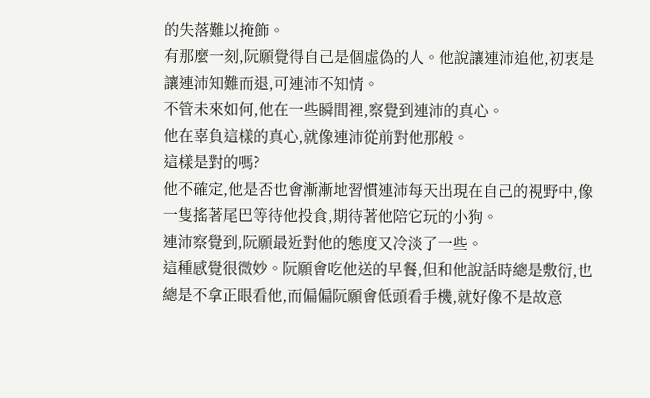的失落難以掩飾。
有那麼一刻,阮願覺得自己是個虛偽的人。他說讓連沛追他,初衷是讓連沛知難而退,可連沛不知情。
不管未來如何,他在一些瞬間裡,察覺到連沛的真心。
他在辜負這樣的真心,就像連沛從前對他那般。
這樣是對的嗎?
他不確定,他是否也會漸漸地習慣連沛每天出現在自己的視野中,像一隻搖著尾巴等待他投食,期待著他陪它玩的小狗。
連沛察覺到,阮願最近對他的態度又冷淡了一些。
這種感覺很微妙。阮願會吃他送的早餐,但和他說話時總是敷衍,也總是不拿正眼看他,而偏偏阮願會低頭看手機,就好像不是故意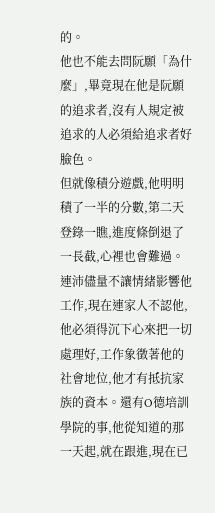的。
他也不能去問阮願「為什麼」,畢竟現在他是阮願的追求者,沒有人規定被追求的人必須給追求者好臉色。
但就像積分遊戲,他明明積了一半的分數,第二天登錄一瞧,進度條倒退了一長截,心裡也會難過。
連沛儘量不讓情緒影響他工作,現在連家人不認他,他必須得沉下心來把一切處理好,工作象徵著他的社會地位,他才有抵抗家族的資本。還有O德培訓學院的事,他從知道的那一天起,就在跟進,現在已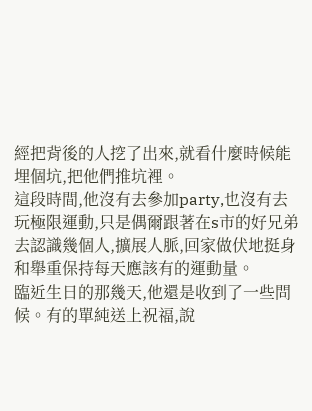經把背後的人挖了出來,就看什麼時候能埋個坑,把他們推坑裡。
這段時間,他沒有去參加party,也沒有去玩極限運動,只是偶爾跟著在s市的好兄弟去認識幾個人,擴展人脈,回家做伏地挺身和舉重保持每天應該有的運動量。
臨近生日的那幾天,他還是收到了一些問候。有的單純送上祝福,說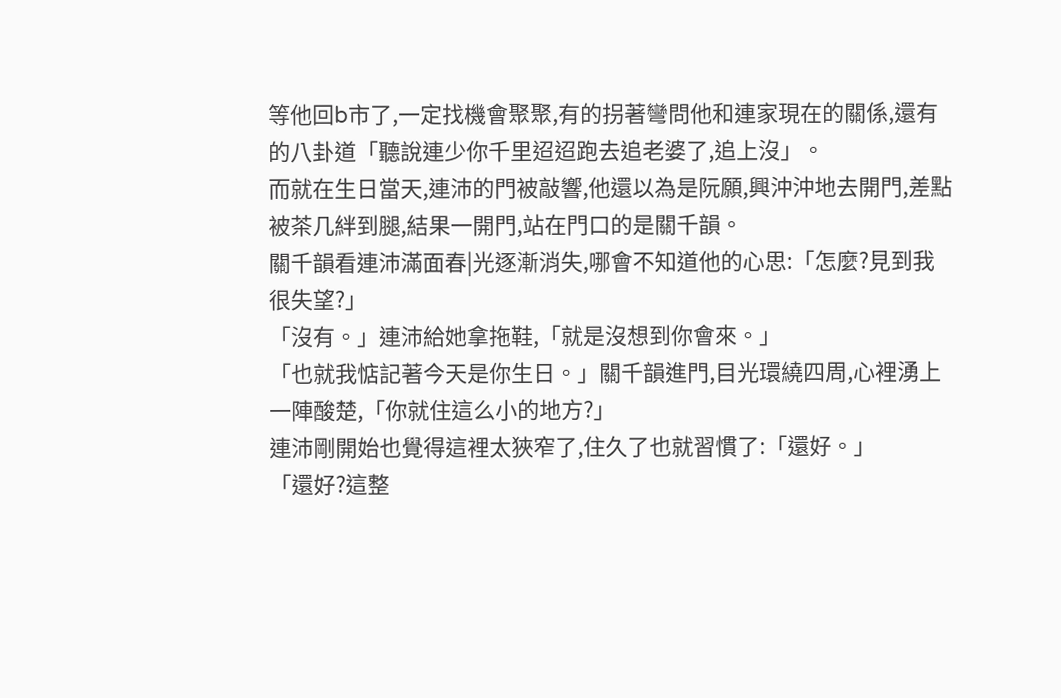等他回b市了,一定找機會聚聚,有的拐著彎問他和連家現在的關係,還有的八卦道「聽說連少你千里迢迢跑去追老婆了,追上沒」。
而就在生日當天,連沛的門被敲響,他還以為是阮願,興沖沖地去開門,差點被茶几絆到腿,結果一開門,站在門口的是關千韻。
關千韻看連沛滿面春|光逐漸消失,哪會不知道他的心思:「怎麼?見到我很失望?」
「沒有。」連沛給她拿拖鞋,「就是沒想到你會來。」
「也就我惦記著今天是你生日。」關千韻進門,目光環繞四周,心裡湧上一陣酸楚,「你就住這么小的地方?」
連沛剛開始也覺得這裡太狹窄了,住久了也就習慣了:「還好。」
「還好?這整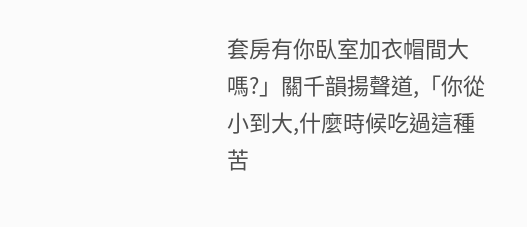套房有你臥室加衣帽間大嗎?」關千韻揚聲道,「你從小到大,什麼時候吃過這種苦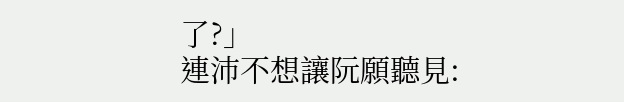了?」
連沛不想讓阮願聽見: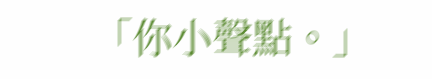「你小聲點。」